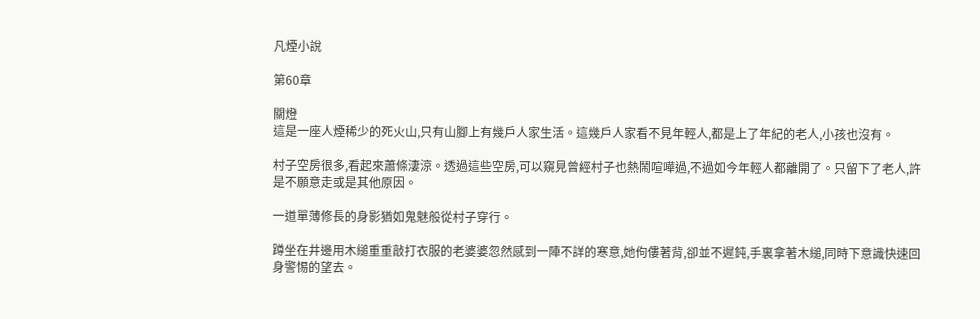凡煙小說

第60章

關燈
這是一座人煙稀少的死火山,只有山腳上有幾戶人家生活。這幾戶人家看不見年輕人,都是上了年紀的老人,小孩也沒有。

村子空房很多,看起來蕭條淒涼。透過這些空房,可以窺見曾經村子也熱鬧喧嘩過,不過如今年輕人都離開了。只留下了老人,許是不願意走或是其他原因。

一道單薄修長的身影猶如鬼魅般從村子穿行。

蹲坐在井邊用木縋重重敲打衣服的老婆婆忽然感到一陣不詳的寒意,她佝僂著背,卻並不遲鈍,手裏拿著木縋,同時下意識快速回身警惕的望去。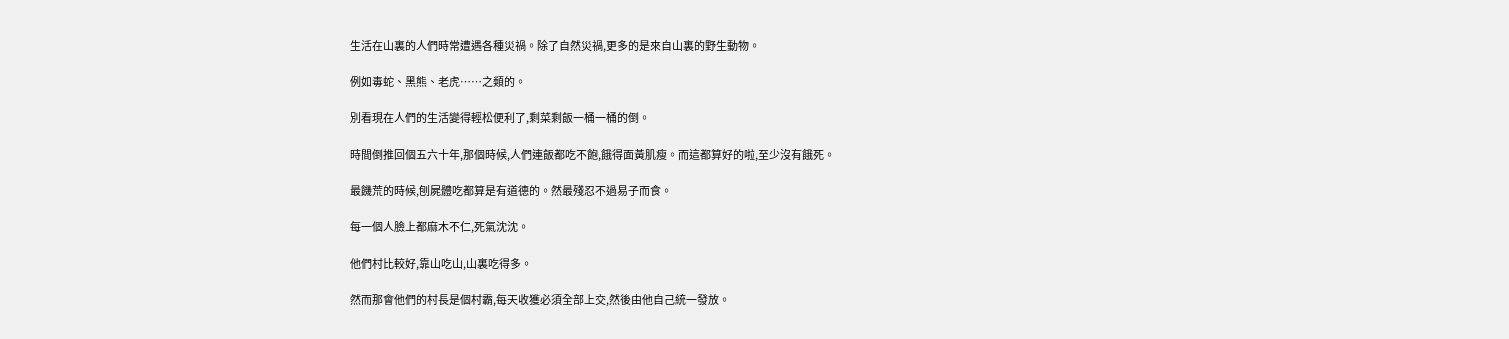生活在山裏的人們時常遭遇各種災禍。除了自然災禍,更多的是來自山裏的野生動物。

例如毒蛇、黑熊、老虎……之類的。

別看現在人們的生活變得輕松便利了,剩菜剩飯一桶一桶的倒。

時間倒推回個五六十年,那個時候,人們連飯都吃不飽,餓得面黃肌瘦。而這都算好的啦,至少沒有餓死。

最饑荒的時候,刨屍體吃都算是有道德的。然最殘忍不過易子而食。

每一個人臉上都麻木不仁,死氣沈沈。

他們村比較好,靠山吃山,山裏吃得多。

然而那會他們的村長是個村霸,每天收獲必須全部上交,然後由他自己統一發放。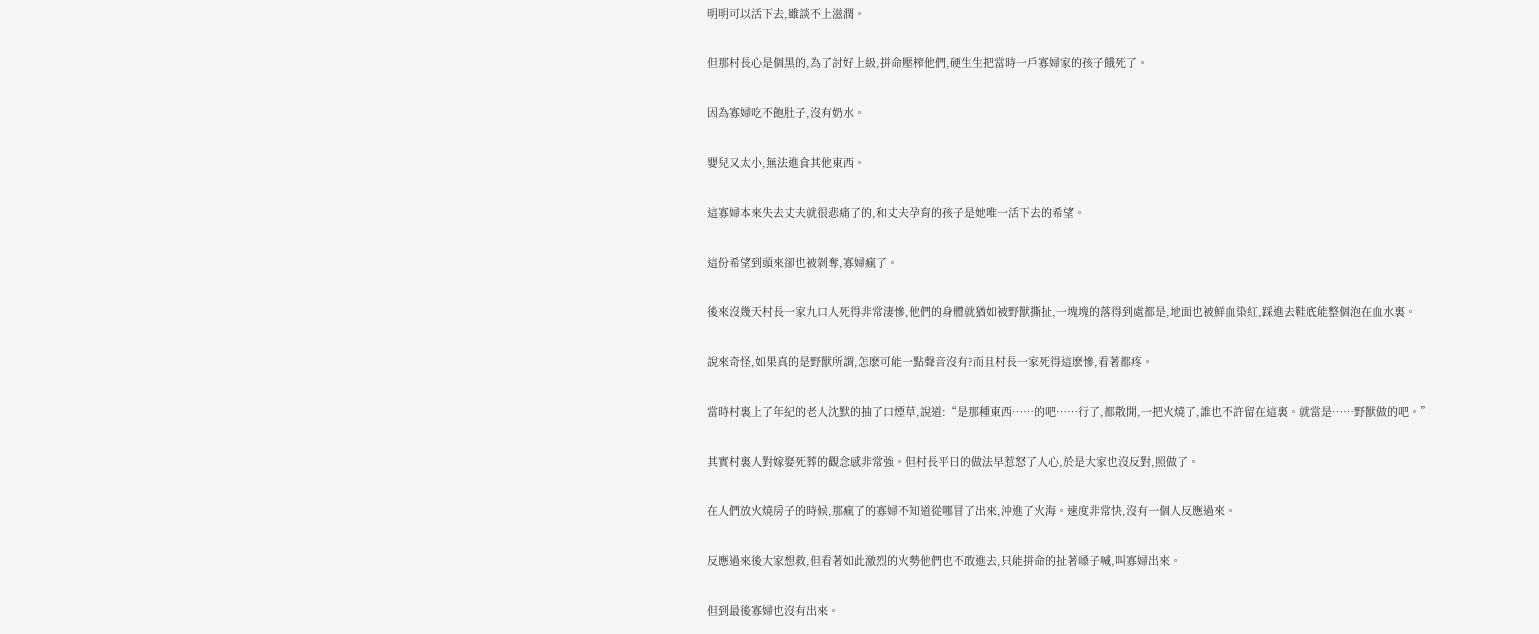明明可以活下去,雖談不上滋潤。

但那村長心是個黑的,為了討好上級,拼命壓榨他們,硬生生把當時一戶寡婦家的孩子餓死了。

因為寡婦吃不飽肚子,沒有奶水。

嬰兒又太小,無法進食其他東西。

這寡婦本來失去丈夫就很悲痛了的,和丈夫孕育的孩子是她唯一活下去的希望。

這份希望到頭來卻也被剝奪,寡婦瘋了。

後來沒幾天村長一家九口人死得非常淒慘,他們的身體就猶如被野獸撕扯,一塊塊的落得到處都是,地面也被鮮血染紅,踩進去鞋底能整個泡在血水裏。

說來奇怪,如果真的是野獸所謂,怎麽可能一點聲音沒有?而且村長一家死得這麽慘,看著都疼。

當時村裏上了年紀的老人沈默的抽了口煙草,說道:“是那種東西……的吧……行了,都散開,一把火燒了,誰也不許留在這裏。就當是……野獸做的吧。”

其實村裏人對嫁娶死葬的觀念感非常強。但村長平日的做法早惹怒了人心,於是大家也沒反對,照做了。

在人們放火燒房子的時候,那瘋了的寡婦不知道從哪冒了出來,沖進了火海。速度非常快,沒有一個人反應過來。

反應過來後大家想救,但看著如此激烈的火勢他們也不敢進去,只能拼命的扯著嗓子喊,叫寡婦出來。

但到最後寡婦也沒有出來。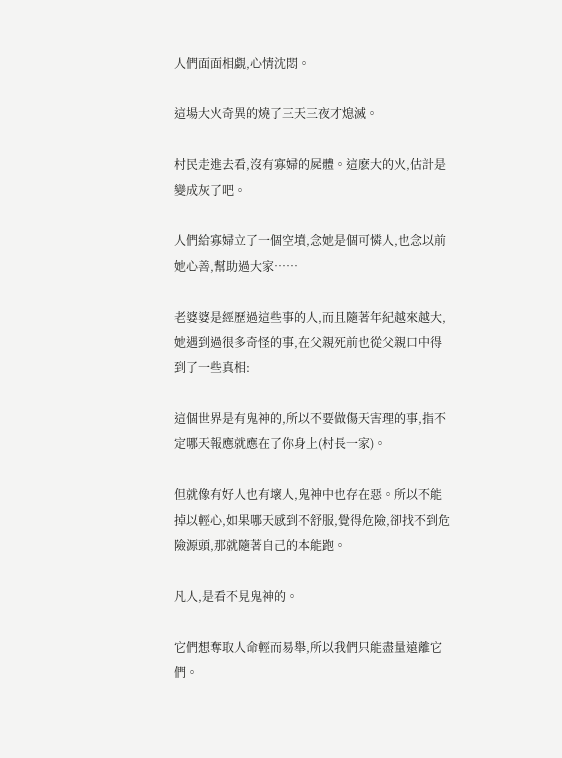人們面面相覷,心情沈悶。

這場大火奇異的燒了三天三夜才熄滅。

村民走進去看,沒有寡婦的屍體。這麽大的火,估計是變成灰了吧。

人們給寡婦立了一個空墳,念她是個可憐人,也念以前她心善,幫助過大家……

老婆婆是經歷過這些事的人,而且隨著年紀越來越大,她遇到過很多奇怪的事,在父親死前也從父親口中得到了一些真相:

這個世界是有鬼神的,所以不要做傷天害理的事,指不定哪天報應就應在了你身上(村長一家)。

但就像有好人也有壞人,鬼神中也存在惡。所以不能掉以輕心,如果哪天感到不舒服,覺得危險,卻找不到危險源頭,那就隨著自己的本能跑。

凡人,是看不見鬼神的。

它們想奪取人命輕而易舉,所以我們只能盡量遠離它們。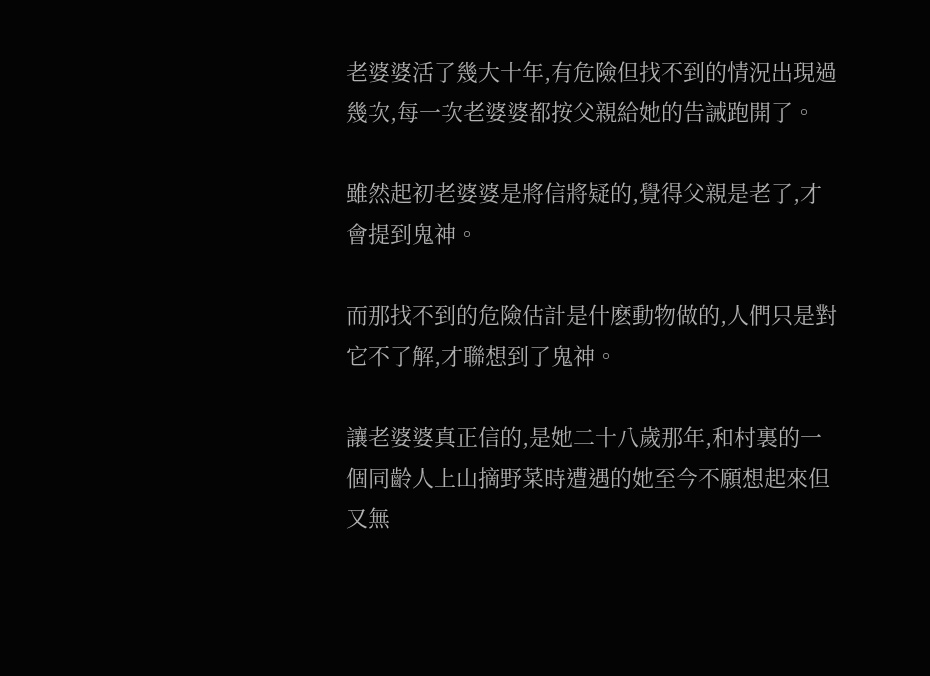老婆婆活了幾大十年,有危險但找不到的情況出現過幾次,每一次老婆婆都按父親給她的告誡跑開了。

雖然起初老婆婆是將信將疑的,覺得父親是老了,才會提到鬼神。

而那找不到的危險估計是什麽動物做的,人們只是對它不了解,才聯想到了鬼神。

讓老婆婆真正信的,是她二十八歲那年,和村裏的一個同齡人上山摘野菜時遭遇的她至今不願想起來但又無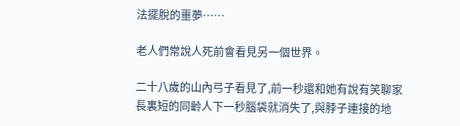法擺脫的噩夢……

老人們常說人死前會看見另一個世界。

二十八歲的山內弓子看見了,前一秒還和她有說有笑聊家長裏短的同齡人下一秒腦袋就消失了,與脖子連接的地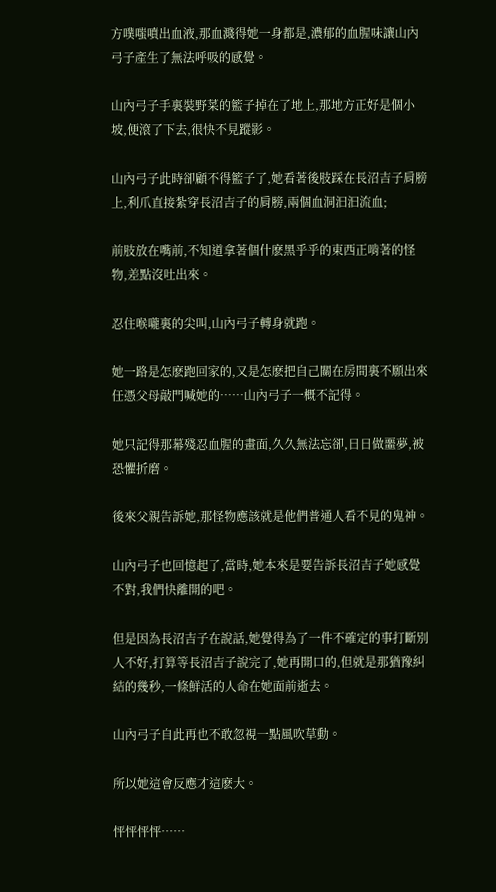方噗嗤噴出血液,那血濺得她一身都是,濃郁的血腥味讓山內弓子產生了無法呼吸的感覺。

山內弓子手裏裝野菜的籃子掉在了地上,那地方正好是個小坡,便滾了下去,很快不見蹤影。

山內弓子此時卻顧不得籃子了,她看著後肢踩在長沼吉子肩膀上,利爪直接紮穿長沼吉子的肩膀,兩個血洞汩汩流血;

前肢放在嘴前,不知道拿著個什麽黑乎乎的東西正啃著的怪物,差點沒吐出來。

忍住喉嚨裏的尖叫,山內弓子轉身就跑。

她一路是怎麽跑回家的,又是怎麽把自己關在房間裏不願出來任憑父母敲門喊她的……山內弓子一概不記得。

她只記得那幕殘忍血腥的畫面,久久無法忘卻,日日做噩夢,被恐懼折磨。

後來父親告訴她,那怪物應該就是他們普通人看不見的鬼神。

山內弓子也回憶起了,當時,她本來是要告訴長沼吉子她感覺不對,我們快離開的吧。

但是因為長沼吉子在說話,她覺得為了一件不確定的事打斷別人不好,打算等長沼吉子說完了,她再開口的,但就是那猶豫糾結的幾秒,一條鮮活的人命在她面前逝去。

山內弓子自此再也不敢忽視一點風吹草動。

所以她這會反應才這麽大。

怦怦怦怦……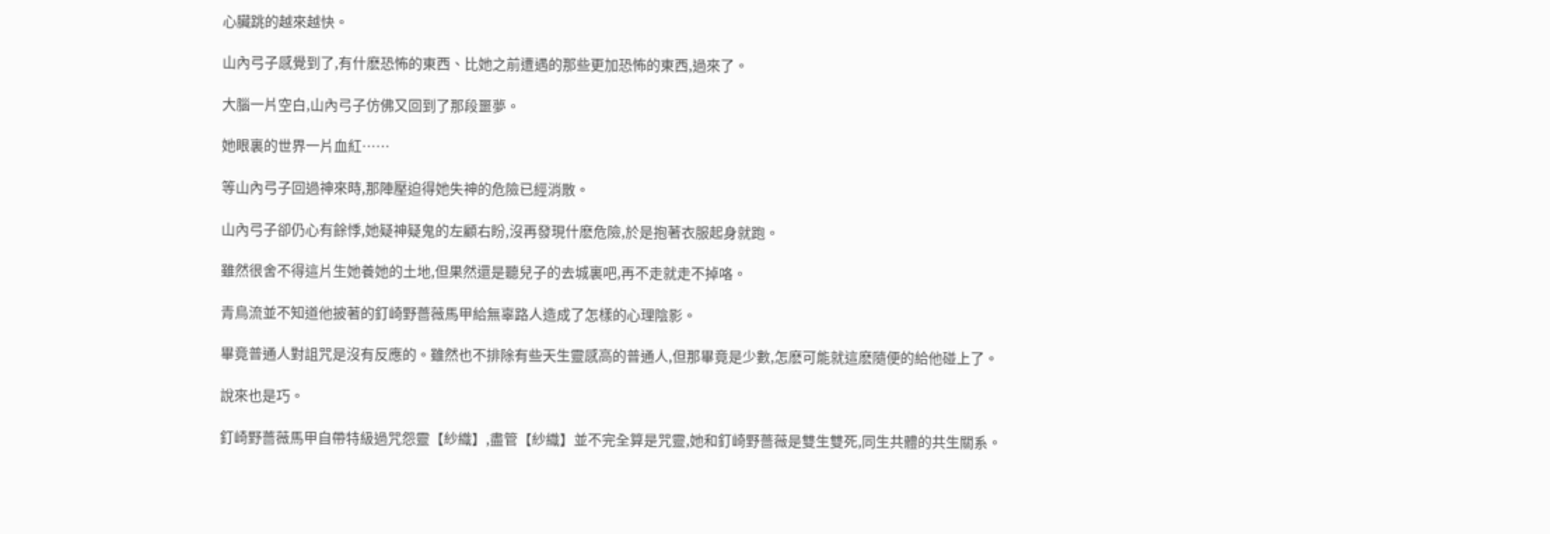心臟跳的越來越快。

山內弓子感覺到了,有什麽恐怖的東西、比她之前遭遇的那些更加恐怖的東西,過來了。

大腦一片空白,山內弓子仿佛又回到了那段噩夢。

她眼裏的世界一片血紅……

等山內弓子回過神來時,那陣壓迫得她失神的危險已經消散。

山內弓子卻仍心有餘悸,她疑神疑鬼的左顧右盼,沒再發現什麽危險,於是抱著衣服起身就跑。

雖然很舍不得這片生她養她的土地,但果然還是聽兒子的去城裏吧,再不走就走不掉咯。

青鳥流並不知道他披著的釘崎野薔薇馬甲給無辜路人造成了怎樣的心理陰影。

畢竟普通人對詛咒是沒有反應的。雖然也不排除有些天生靈感高的普通人,但那畢竟是少數,怎麽可能就這麽隨便的給他碰上了。

說來也是巧。

釘崎野薔薇馬甲自帶特級過咒怨靈【紗織】,盡管【紗織】並不完全算是咒靈,她和釘崎野薔薇是雙生雙死,同生共體的共生關系。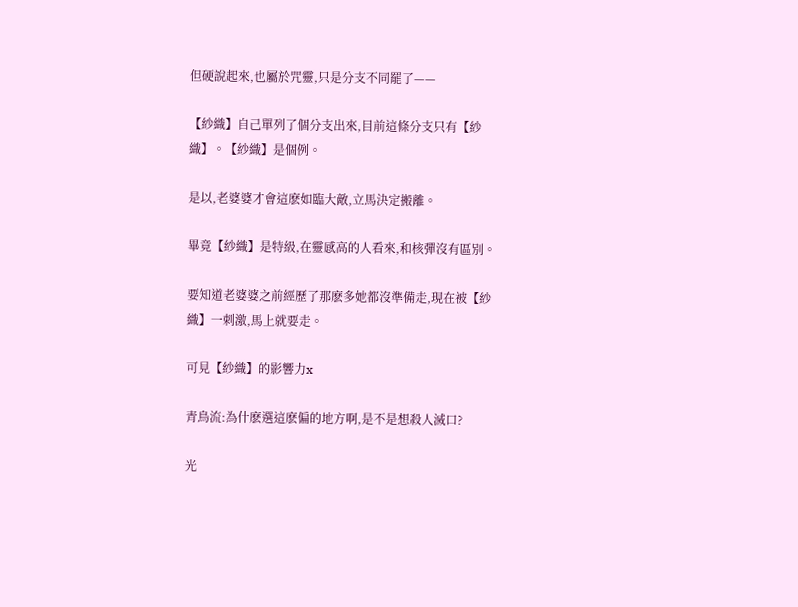但硬說起來,也屬於咒靈,只是分支不同罷了——

【紗織】自己單列了個分支出來,目前這條分支只有【紗織】。【紗織】是個例。

是以,老婆婆才會這麽如臨大敵,立馬決定搬離。

畢竟【紗織】是特級,在靈感高的人看來,和核彈沒有區別。

要知道老婆婆之前經歷了那麽多她都沒準備走,現在被【紗織】一刺激,馬上就要走。

可見【紗織】的影響力x

青鳥流:為什麽選這麽偏的地方啊,是不是想殺人滅口?

光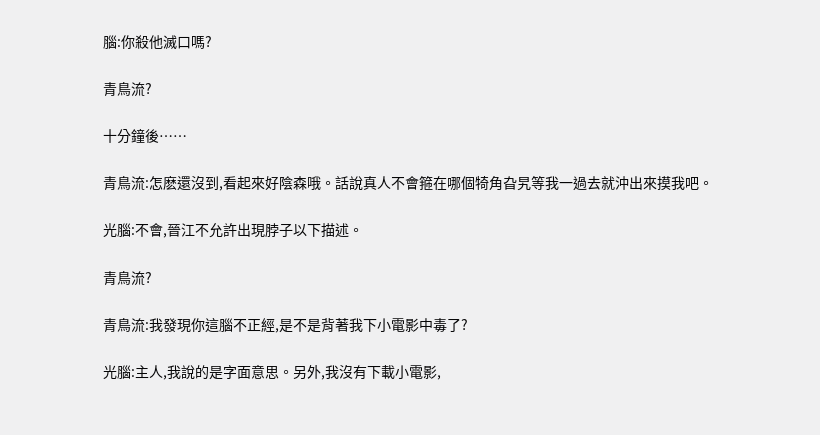腦:你殺他滅口嗎?

青鳥流?

十分鐘後……

青鳥流:怎麽還沒到,看起來好陰森哦。話說真人不會箍在哪個犄角旮旯等我一過去就沖出來摸我吧。

光腦:不會,晉江不允許出現脖子以下描述。

青鳥流?

青鳥流:我發現你這腦不正經,是不是背著我下小電影中毒了?

光腦:主人,我說的是字面意思。另外,我沒有下載小電影,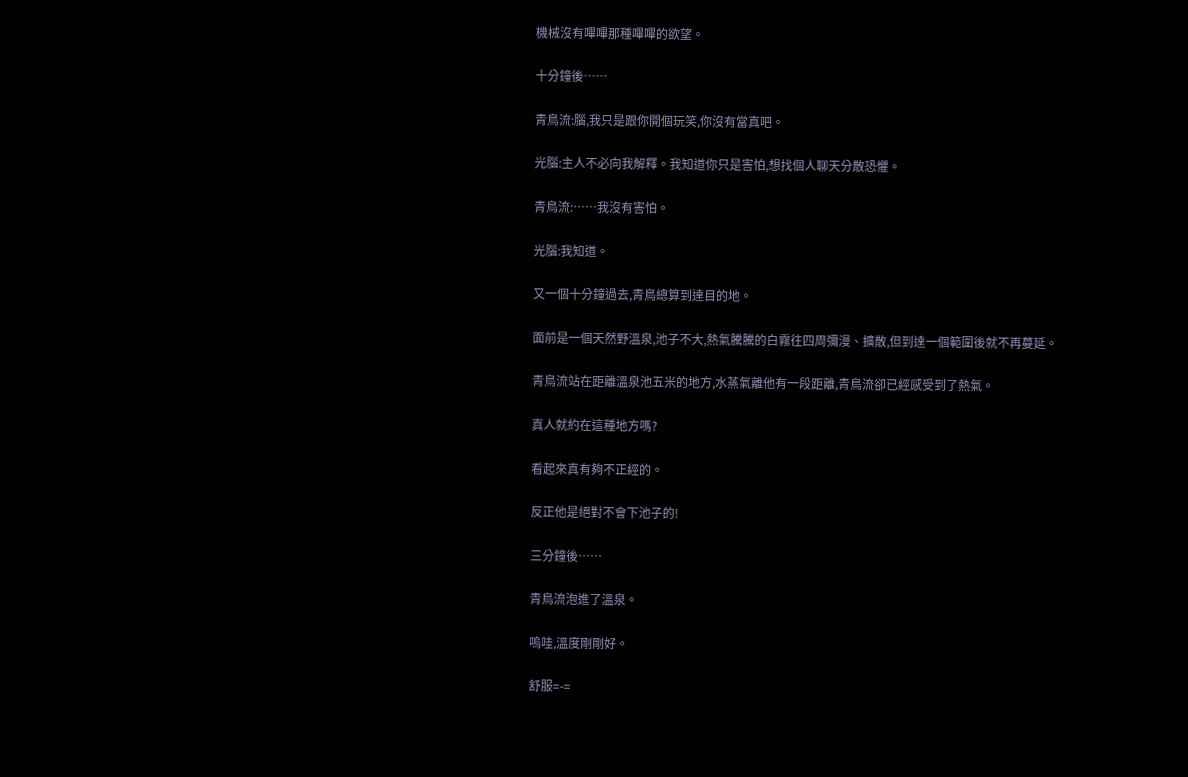機械沒有嗶嗶那種嗶嗶的欲望。

十分鐘後……

青鳥流:腦,我只是跟你開個玩笑,你沒有當真吧。

光腦:主人不必向我解釋。我知道你只是害怕,想找個人聊天分散恐懼。

青鳥流:……我沒有害怕。

光腦:我知道。

又一個十分鐘過去,青鳥總算到達目的地。

面前是一個天然野溫泉,池子不大,熱氣騰騰的白霧往四周彌漫、擴散,但到達一個範圍後就不再蔓延。

青鳥流站在距離溫泉池五米的地方,水蒸氣離他有一段距離,青鳥流卻已經感受到了熱氣。

真人就約在這種地方嗎?

看起來真有夠不正經的。

反正他是絕對不會下池子的!

三分鐘後……

青鳥流泡進了溫泉。

嗚哇,溫度剛剛好。

舒服=-=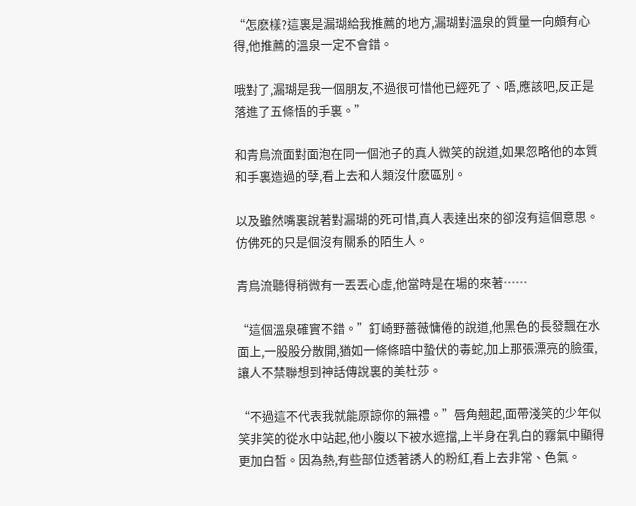“怎麽樣?這裏是漏瑚給我推薦的地方,漏瑚對溫泉的質量一向頗有心得,他推薦的溫泉一定不會錯。

哦對了,漏瑚是我一個朋友,不過很可惜他已經死了、唔,應該吧,反正是落進了五條悟的手裏。”

和青鳥流面對面泡在同一個池子的真人微笑的說道,如果忽略他的本質和手裏造過的孽,看上去和人類沒什麽區別。

以及雖然嘴裏說著對漏瑚的死可惜,真人表達出來的卻沒有這個意思。仿佛死的只是個沒有關系的陌生人。

青鳥流聽得稍微有一丟丟心虛,他當時是在場的來著……

“這個溫泉確實不錯。”釘崎野薔薇慵倦的說道,他黑色的長發飄在水面上,一股股分散開,猶如一條條暗中蟄伏的毒蛇,加上那張漂亮的臉蛋,讓人不禁聯想到神話傳說裏的美杜莎。

“不過這不代表我就能原諒你的無禮。”唇角翹起,面帶淺笑的少年似笑非笑的從水中站起,他小腹以下被水遮擋,上半身在乳白的霧氣中顯得更加白皙。因為熱,有些部位透著誘人的粉紅,看上去非常、色氣。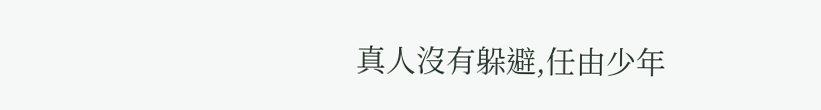真人沒有躲避,任由少年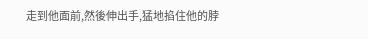走到他面前,然後伸出手,猛地掐住他的脖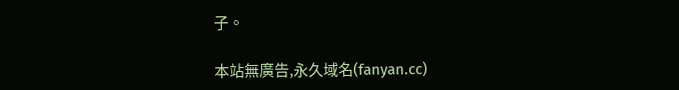子。

本站無廣告,永久域名(fanyan.cc)